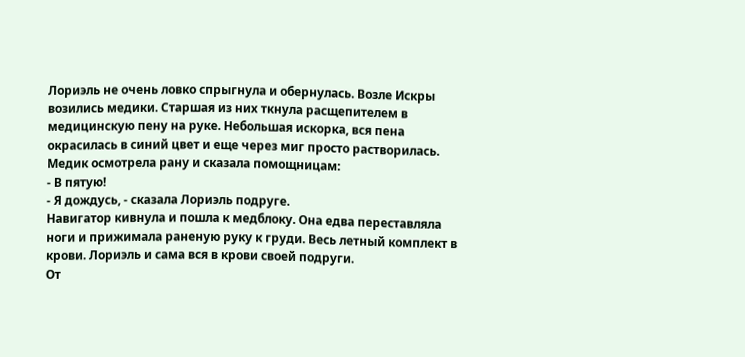Лориэль не очень ловко спрыгнула и обернулась. Возле Искры возились медики. Старшая из них ткнула расщепителем в медицинскую пену на руке. Небольшая искорка, вся пена окрасилась в синий цвет и еще через миг просто растворилась. Медик осмотрела рану и сказала помощницам:
- В пятую!
- Я дождусь, - сказала Лориэль подруге.
Навигатор кивнула и пошла к медблоку. Она едва переставляла ноги и прижимала раненую руку к груди. Весь летный комплект в крови. Лориэль и сама вся в крови своей подруги.
От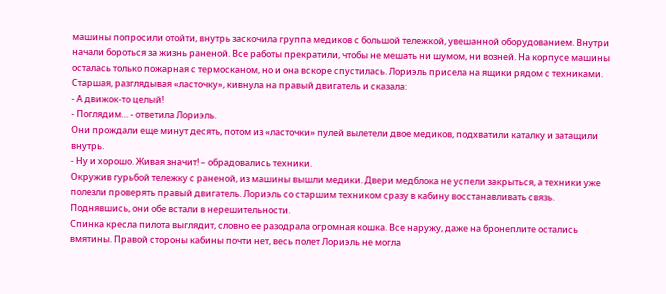машины попросили отойти, внутрь заскочила группа медиков с большой тележкой, увешанной оборудованием. Внутри начали бороться за жизнь раненой. Все работы прекратили, чтобы не мешать ни шумом, ни возней. На корпусе машины осталась только пожарная с термосканом, но и она вскоре спустилась. Лориэль присела на ящики рядом с техниками. Старшая, разглядывая «ласточку», кивнула на правый двигатель и сказала:
- А движок-то целый!
- Поглядим… - ответила Лориэль.
Они прождали еще минут десять, потом из «ласточки» пулей вылетели двое медиков, подхватили каталку и затащили внутрь.
- Ну и хорошо. Живая значит! – обрадовались техники.
Окружив гурьбой тележку с раненой, из машины вышли медики. Двери медблока не успели закрыться, а техники уже полезли проверять правый двигатель. Лориэль со старшим техником сразу в кабину восстанавливать связь. Поднявшись, они обе встали в нерешительности.
Спинка кресла пилота выглядит, словно ее разодрала огромная кошка. Все наружу, даже на бронеплите остались вмятины. Правой стороны кабины почти нет, весь полет Лориэль не могла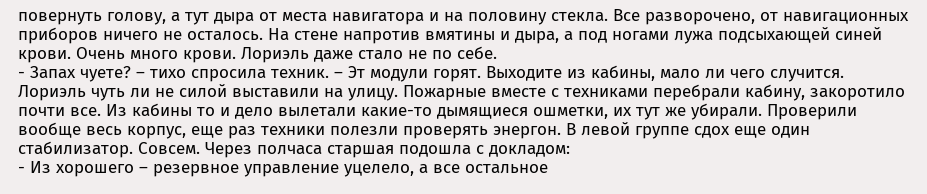повернуть голову, а тут дыра от места навигатора и на половину стекла. Все разворочено, от навигационных приборов ничего не осталось. На стене напротив вмятины и дыра, а под ногами лужа подсыхающей синей крови. Очень много крови. Лориэль даже стало не по себе.
- Запах чуете? – тихо спросила техник. – Эт модули горят. Выходите из кабины, мало ли чего случится.
Лориэль чуть ли не силой выставили на улицу. Пожарные вместе с техниками перебрали кабину, закоротило почти все. Из кабины то и дело вылетали какие-то дымящиеся ошметки, их тут же убирали. Проверили вообще весь корпус, еще раз техники полезли проверять энергон. В левой группе сдох еще один стабилизатор. Совсем. Через полчаса старшая подошла с докладом:
- Из хорошего – резервное управление уцелело, а все остальное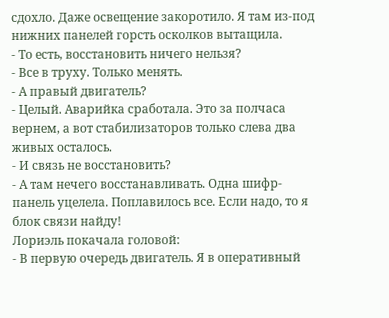сдохло. Даже освещение закоротило. Я там из-под нижних панелей горсть осколков вытащила.
- То есть, восстановить ничего нельзя?
- Все в труху. Только менять.
- А правый двигатель?
- Целый. Аварийка сработала. Это за полчаса вернем, а вот стабилизаторов только слева два живых осталось.
- И связь не восстановить?
- А там нечего восстанавливать. Одна шифр-панель уцелела. Поплавилось все. Если надо, то я блок связи найду!
Лориэль покачала головой:
- В первую очередь двигатель. Я в оперативный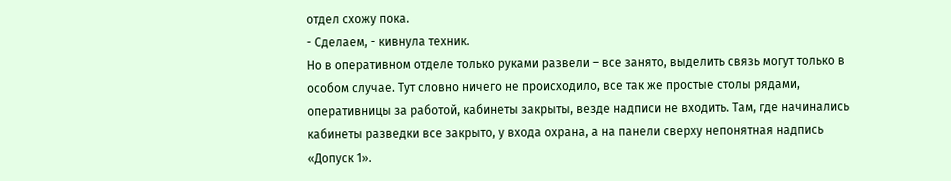отдел схожу пока.
- Сделаем, - кивнула техник.
Но в оперативном отделе только руками развели – все занято, выделить связь могут только в особом случае. Тут словно ничего не происходило, все так же простые столы рядами, оперативницы за работой, кабинеты закрыты, везде надписи не входить. Там, где начинались кабинеты разведки все закрыто, у входа охрана, а на панели сверху непонятная надпись «Допуск 1».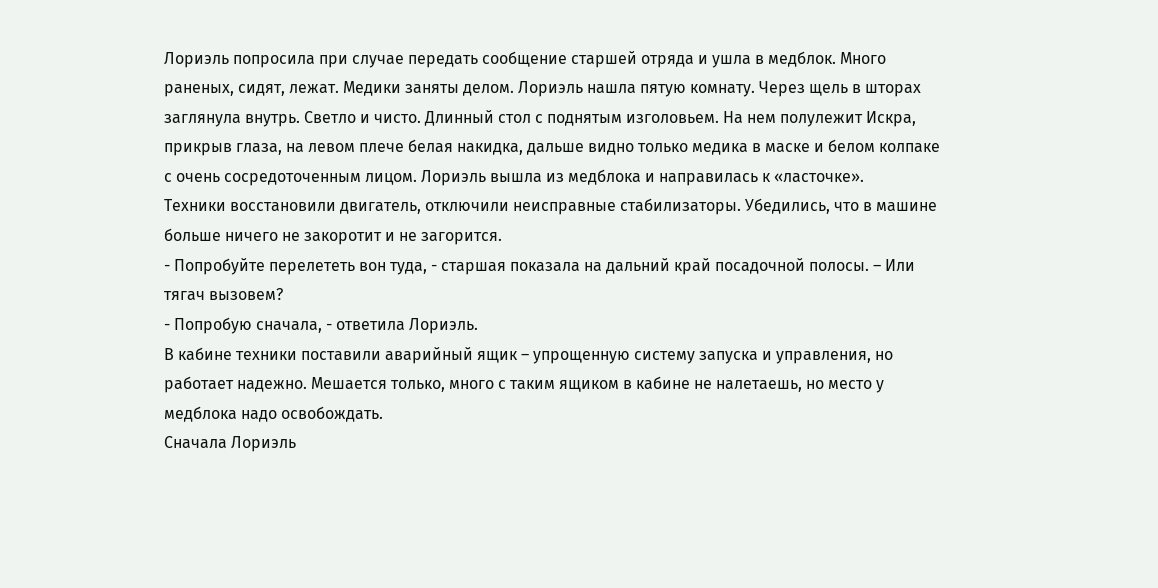Лориэль попросила при случае передать сообщение старшей отряда и ушла в медблок. Много раненых, сидят, лежат. Медики заняты делом. Лориэль нашла пятую комнату. Через щель в шторах заглянула внутрь. Светло и чисто. Длинный стол с поднятым изголовьем. На нем полулежит Искра, прикрыв глаза, на левом плече белая накидка, дальше видно только медика в маске и белом колпаке с очень сосредоточенным лицом. Лориэль вышла из медблока и направилась к «ласточке».
Техники восстановили двигатель, отключили неисправные стабилизаторы. Убедились, что в машине больше ничего не закоротит и не загорится.
- Попробуйте перелететь вон туда, - старшая показала на дальний край посадочной полосы. – Или тягач вызовем?
- Попробую сначала, - ответила Лориэль.
В кабине техники поставили аварийный ящик – упрощенную систему запуска и управления, но работает надежно. Мешается только, много с таким ящиком в кабине не налетаешь, но место у медблока надо освобождать.
Сначала Лориэль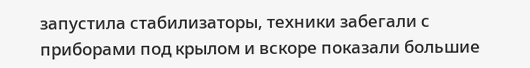запустила стабилизаторы, техники забегали с приборами под крылом и вскоре показали большие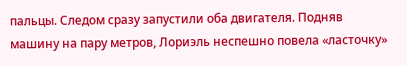пальцы. Следом сразу запустили оба двигателя. Подняв машину на пару метров, Лориэль неспешно повела «ласточку»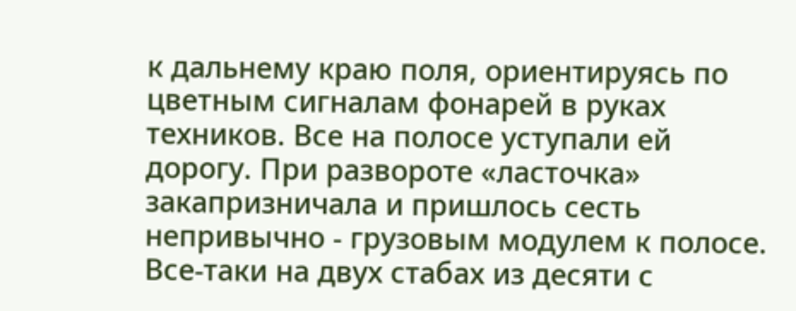к дальнему краю поля, ориентируясь по цветным сигналам фонарей в руках техников. Все на полосе уступали ей дорогу. При развороте «ласточка» закапризничала и пришлось сесть непривычно - грузовым модулем к полосе. Все-таки на двух стабах из десяти с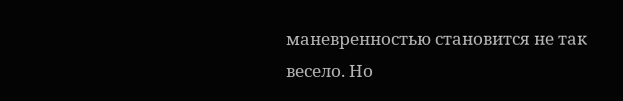маневренностью становится не так весело. Но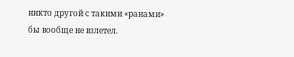никто другой с такими «ранами» бы вообще не взлетел.